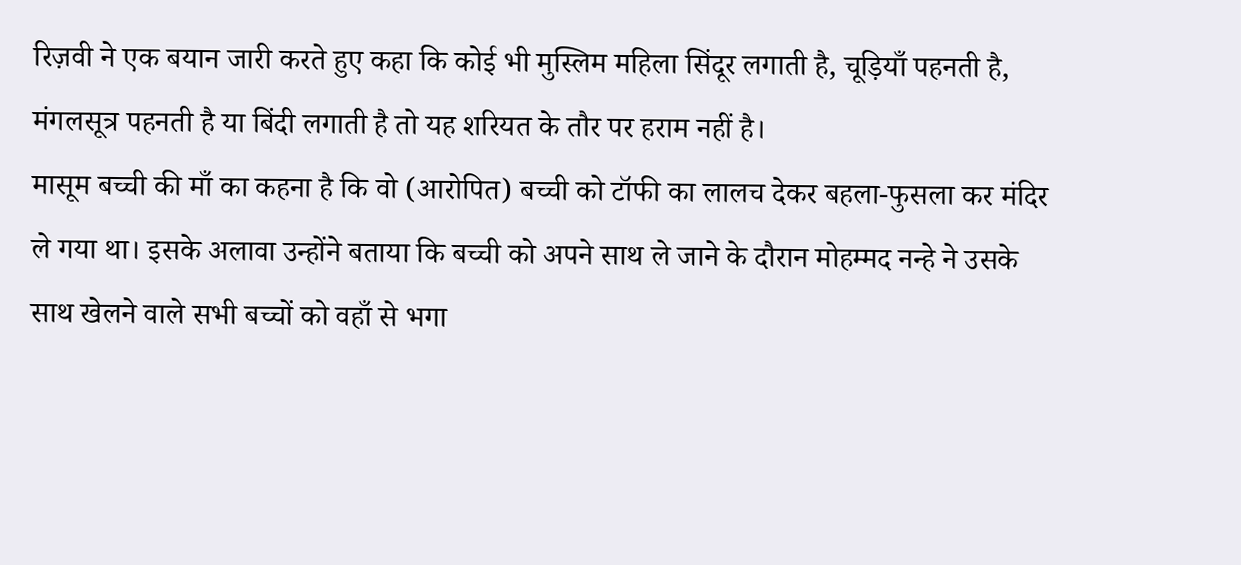रिज़वी ने एक बयान जारी करते हुए कहा कि कोई भी मुस्लिम महिला सिंदूर लगाती है, चूड़ियाँ पहनती है, मंगलसूत्र पहनती है या बिंदी लगाती है तो यह शरियत के तौर पर हराम नहीं है।
मासूम बच्ची की माँ का कहना है कि वो (आरोपित) बच्ची को टॉफी का लालच देकर बहला-फुसला कर मंदिर ले गया था। इसके अलावा उन्होंने बताया कि बच्ची को अपने साथ ले जाने के दौरान मोहम्मद नन्हे ने उसके साथ खेलने वाले सभी बच्चों को वहाँ से भगा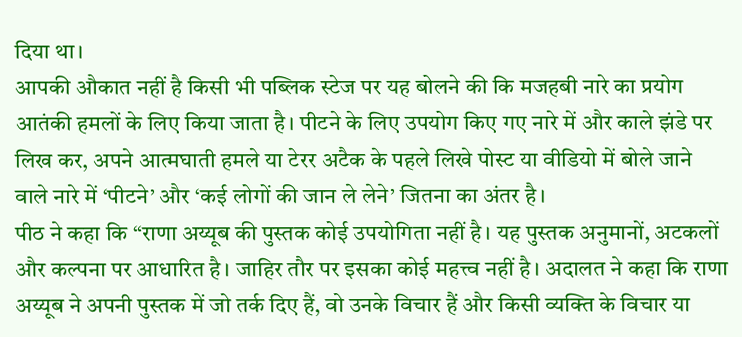दिया था।
आपकी औकात नहीं है किसी भी पब्लिक स्टेज पर यह बोलने की कि मजहबी नारे का प्रयोग आतंकी हमलों के लिए किया जाता है। पीटने के लिए उपयोग किए गए नारे में और काले झंडे पर लिख कर, अपने आत्मघाती हमले या टेरर अटैक के पहले लिखे पोस्ट या वीडियो में बोले जाने वाले नारे में ‘पीटने’ और ‘कई लोगों की जान ले लेने’ जितना का अंतर है।
पीठ ने कहा कि “राणा अय्यूब की पुस्तक कोई उपयोगिता नहीं है। यह पुस्तक अनुमानों, अटकलों और कल्पना पर आधारित है। जाहिर तौर पर इसका कोई महत्त्व नहीं है। अदालत ने कहा कि राणा अय्यूब ने अपनी पुस्तक में जो तर्क दिए हैं, वो उनके विचार हैं और किसी व्यक्ति के विचार या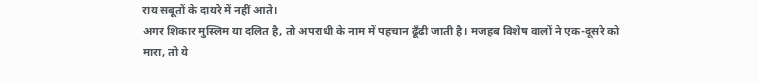राय सबूतों के दायरे में नहीं आते।
अगर शिकार मुस्लिम या दलित है, तो अपराधी के नाम में पहचान ढूँढी जाती है। मजहब विशेष वालों ने एक-दूसरे को मारा, तो ये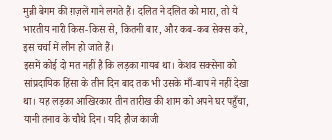मुन्नी बेगम की ग़ज़लें गाने लगते हैं। दलित ने दलित को मारा, तो ये भारतीय नारी किस-किस से, कितनी बार, और कब-कब सेक्स करे, इस चर्चा में लीन हो जाते हैं।
इसमें कोई दो मत नहीं है कि लड़का गायब था। केशव सक्सेना को सांप्रदायिक हिंसा के तीन दिन बाद तक भी उसके माँ-बाप ने नहीं देखा था। यह लड़का आखिरकार तीन तारीख की शाम को अपने घर पहुँचा, यानी तनाव के चौथे दिन। यदि हौज काजी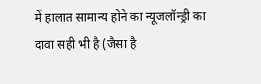में हालात सामान्य होने का न्यूजलॉन्ड्री का दावा सही भी है (जैसा है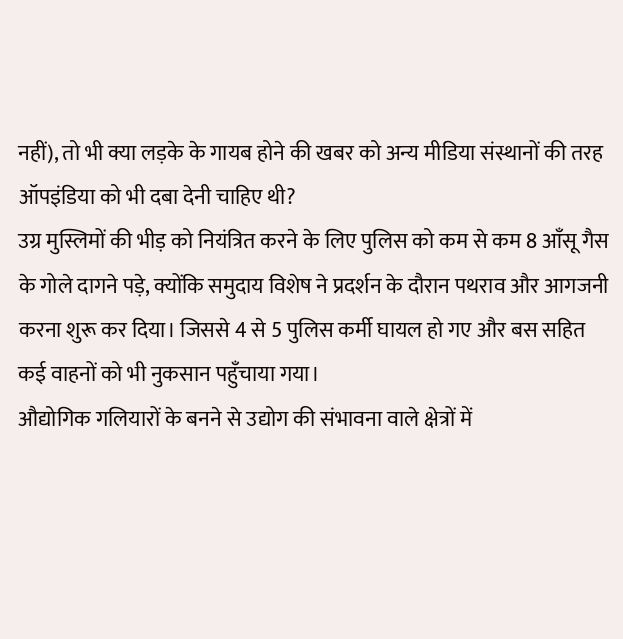नहीं), तो भी क्या लड़के के गायब होने की खबर को अन्य मीडिया संस्थानों की तरह ऑपइंडिया को भी दबा देनी चाहिए थी?
उग्र मुस्लिमों की भीड़ को नियंत्रित करने के लिए पुलिस को कम से कम 8 आँसू गैस के गोले दागने पड़े, क्योंकि समुदाय विशेष ने प्रदर्शन के दौरान पथराव और आगजनी करना शुरू कर दिया। जिससे 4 से 5 पुलिस कर्मी घायल हो गए और बस सहित कई वाहनों को भी नुकसान पहुँचाया गया।
औद्योगिक गलियारों के बनने से उद्योग की संभावना वाले क्षेत्रों में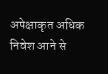अपेक्षाकृत अधिक निवेश आने से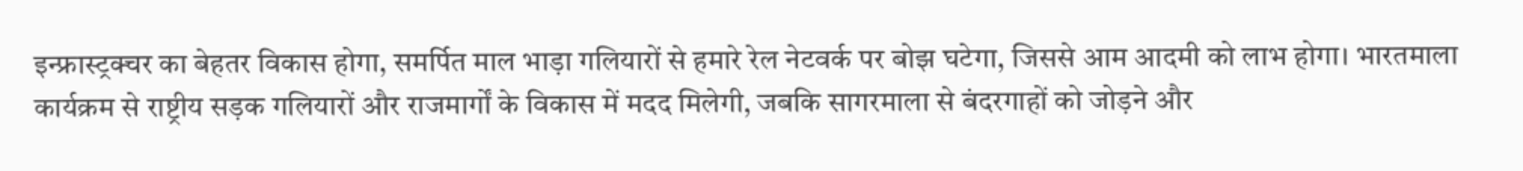इन्फ्रास्ट्रक्चर का बेहतर विकास होगा, समर्पित माल भाड़ा गलियारों से हमारे रेल नेटवर्क पर बोझ घटेगा, जिससे आम आदमी को लाभ होगा। भारतमाला कार्यक्रम से राष्ट्रीय सड़क गलियारों और राजमार्गों के विकास में मदद मिलेगी, जबकि सागरमाला से बंदरगाहों को जोड़ने और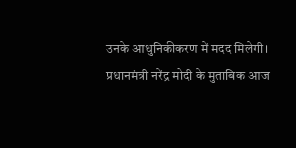उनके आधुनिकीकरण में मदद मिलेगी।
प्रधानमंत्री नरेंद्र मोदी के मुताबिक आज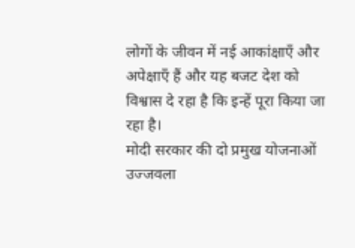लोगों के जीवन में नई आकांक्षाएँ और अपेक्षाएँ हैं और यह बजट देश को विश्वास दे रहा है कि इन्हें पूरा किया जा रहा है।
मोदी सरकार की दो प्रमुख योजनाओं उज्जवला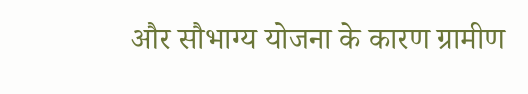और सौभाग्य योजना के कारण ग्रामीण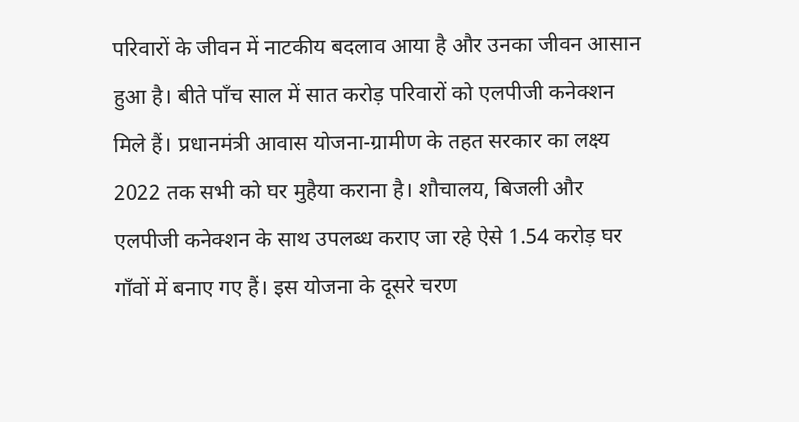परिवारों के जीवन में नाटकीय बदलाव आया है और उनका जीवन आसान हुआ है। बीते पाँच साल में सात करोड़ परिवारों को एलपीजी कनेक्शन मिले हैं। प्रधानमंत्री आवास योजना-ग्रामीण के तहत सरकार का लक्ष्य 2022 तक सभी को घर मुहैया कराना है। शौचालय, बिजली और एलपीजी कनेक्शन के साथ उपलब्ध कराए जा रहे ऐसे 1.54 करोड़ घर गॉंवों में बनाए गए हैं। इस योजना के दूसरे चरण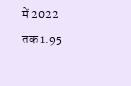में 2022 तक 1.95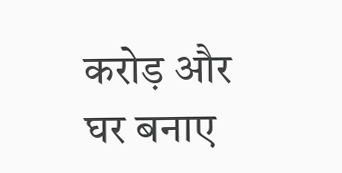करोड़ और घर बनाए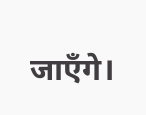जाएँगे।